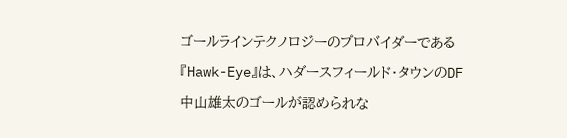ゴールラインテクノロジーのプロバイダーである『Hawk-Eye』は、ハダースフィールド・タウンのDF中山雄太のゴールが認められな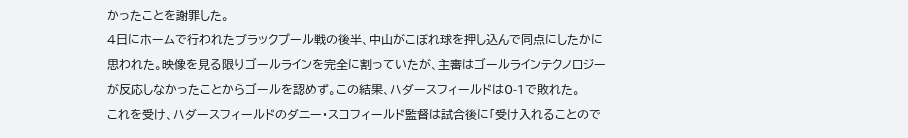かったことを謝罪した。
4日にホームで行われたブラックプール戦の後半、中山がこぼれ球を押し込んで同点にしたかに思われた。映像を見る限りゴールラインを完全に割っていたが、主審はゴールラインテクノロジーが反応しなかったことからゴールを認めず。この結果、ハダースフィールドは0-1で敗れた。
これを受け、ハダースフィールドのダニー・スコフィールド監督は試合後に「受け入れることので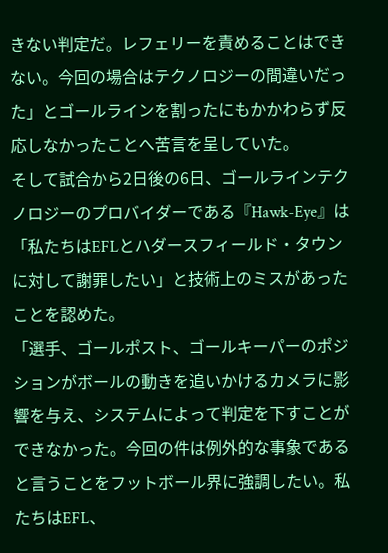きない判定だ。レフェリーを責めることはできない。今回の場合はテクノロジーの間違いだった」とゴールラインを割ったにもかかわらず反応しなかったことへ苦言を呈していた。
そして試合から2日後の6日、ゴールラインテクノロジーのプロバイダーである『Hawk-Eye』は「私たちはEFLとハダースフィールド・タウンに対して謝罪したい」と技術上のミスがあったことを認めた。
「選手、ゴールポスト、ゴールキーパーのポジションがボールの動きを追いかけるカメラに影響を与え、システムによって判定を下すことができなかった。今回の件は例外的な事象であると言うことをフットボール界に強調したい。私たちはEFL、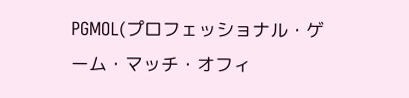PGMOL(プロフェッショナル・ゲーム・マッチ・オフィ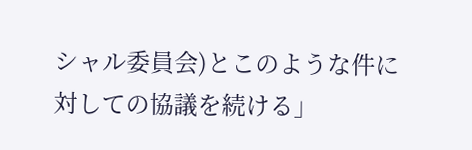シャル委員会)とこのような件に対しての協議を続ける」